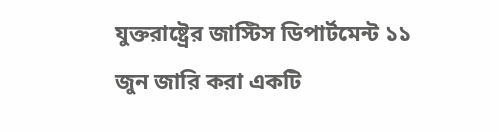যুক্তরাষ্ট্রের জাস্টিস ডিপার্টমেন্ট ১১ জুন জারি করা একটি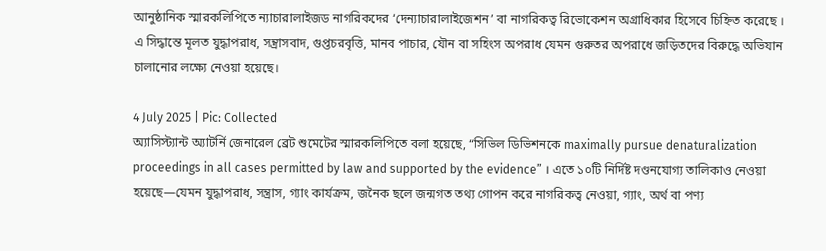আনুষ্ঠানিক স্মারকলিপিতে ন্যাচারালাইজড নাগরিকদের ‘দেন্যাচারালাইজেশন’ বা নাগরিকত্ব রিভোকেশন অগ্রাধিকার হিসেবে চিহ্নিত করেছে । এ সিদ্ধান্তে মূলত যুদ্ধাপরাধ, সন্ত্রাসবাদ, গুপ্তচরবৃত্তি, মানব পাচার, যৌন বা সহিংস অপরাধ যেমন গুরুতর অপরাধে জড়িতদের বিরুদ্ধে অভিযান চালানোর লক্ষ্যে নেওয়া হয়েছে।

4 July 2025 | Pic: Collected
অ্যাসিস্ট্যান্ট অ্যাটর্নি জেনারেল ব্রেট শুমেটের স্মারকলিপিতে বলা হয়েছে, “সিভিল ডিভিশনকে maximally pursue denaturalization proceedings in all cases permitted by law and supported by the evidence” । এতে ১০টি নির্দিষ্ট দণ্ডনযোগ্য তালিকাও নেওয়া হয়েছে—যেমন যুদ্ধাপরাধ, সন্ত্রাস, গ্যাং কার্যক্রম, জনৈক ছলে জন্মগত তথ্য গোপন করে নাগরিকত্ব নেওয়া, গ্যাং, অর্থ বা পণ্য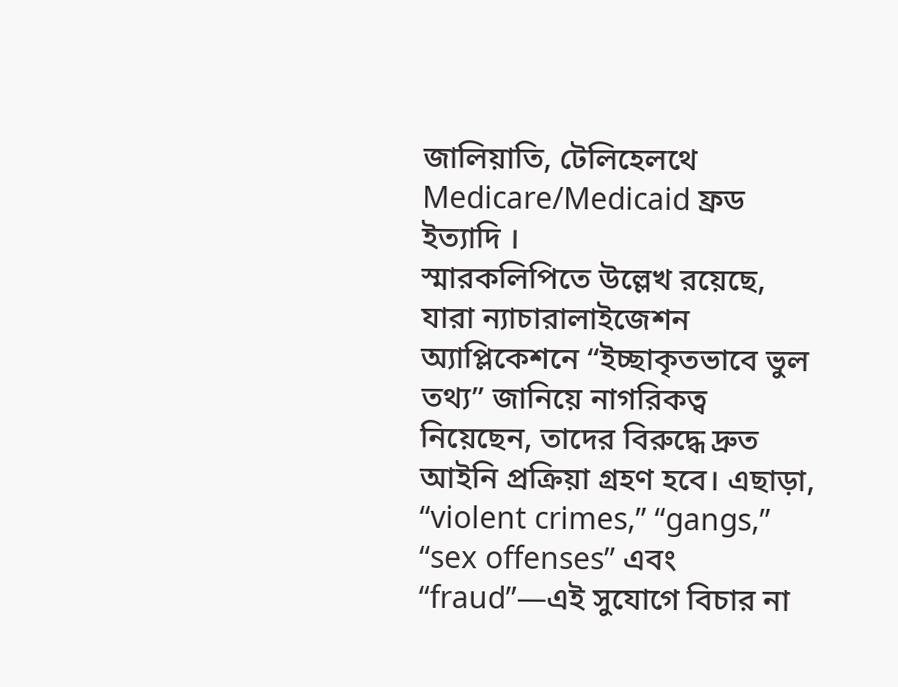জালিয়াতি, টেলিহেলথে Medicare/Medicaid ফ্রড ইত্যাদি ।
স্মারকলিপিতে উল্লেখ রয়েছে, যারা ন্যাচারালাইজেশন অ্যাপ্লিকেশনে “ইচ্ছাকৃতভাবে ভুল তথ্য” জানিয়ে নাগরিকত্ব নিয়েছেন, তাদের বিরুদ্ধে দ্রুত আইনি প্রক্রিয়া গ্রহণ হবে। এছাড়া, “violent crimes,” “gangs,” “sex offenses” এবং “fraud”—এই সুযোগে বিচার না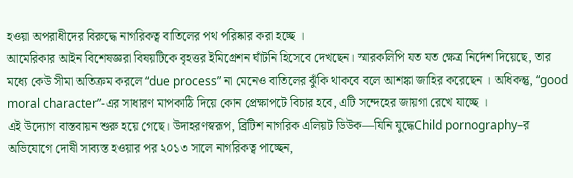হওয়া অপরাধীদের বিরুদ্ধে নাগরিকত্ব বাতিলের পথ পরিষ্কার করা হচ্ছে ।
আমেরিকার আইন বিশেষজ্ঞরা বিষয়টিকে বৃহত্তর ইমিগ্রেশন ঘাঁটনি হিসেবে দেখছেন। স্মারকলিপি যত যত ক্ষেত্র নির্দেশ দিয়েছে, তার মধ্যে কেউ সীমা অতিক্রম করলে “due process” না মেনেও বাতিলের ঝুঁকি থাকবে বলে আশঙ্কা জাহির করেছেন । অধিকন্তু, “good moral character”‑এর সাধারণ মাপকাঠি দিয়ে কোন প্রেক্ষাপটে বিচার হবে, এটি সন্দেহের জায়গা রেখে যাচ্ছে ।
এই উদ্যোগ বাস্তবায়ন শুরু হয়ে গেছে। উদাহরণস্বরূপ, ব্রিটিশ নাগরিক এলিয়ট ডিউক—যিনি যুদ্ধেChild pornography–র অভিযোগে দোষী সাব্যস্ত হওয়ার পর ২০১৩ সালে নাগরিকত্ব পাচ্ছেন,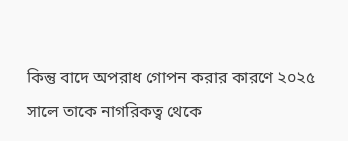কিন্তু বাদে অপরাধ গোপন করার কারণে ২০২৫ সালে তাকে নাগরিকত্ব থেকে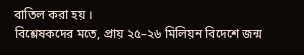বাতিল করা হয় ।
বিশ্লেষকদের মতে, প্রায় ২৫–২৬ মিলিয়ন বিদেশে জন্ম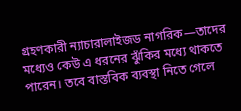গ্রহণকারী ন্যাচারালাইজড নাগরিক—তাদের মধ্যেও কেউ এ ধরনের ঝুঁকির মধ্যে থাকতে পারেন। তবে বাস্তবিক ব্যবস্থা নিতে গেলে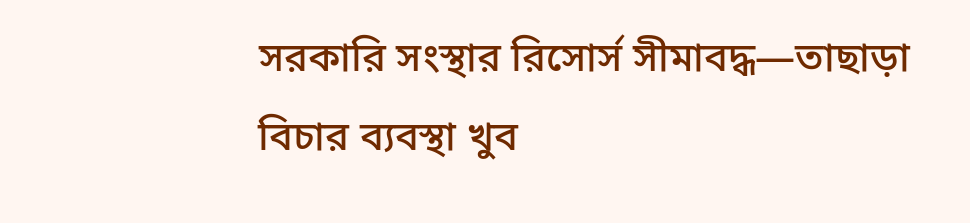সরকারি সংস্থার রিসোর্স সীমাবদ্ধ—তাছাড়া বিচার ব্যবস্থা খুব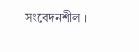সংবেদনশীল ।